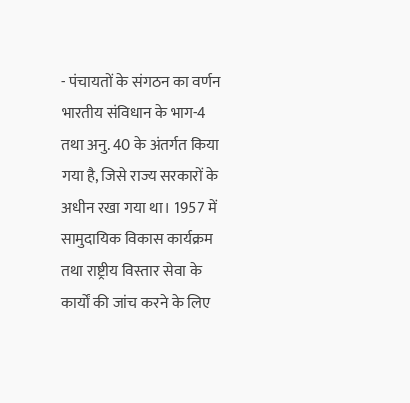- पंचायतों के संगठन का वर्णन भारतीय संविधान के भाग-4 तथा अनु. 40 के अंतर्गत किया गया है, जिसे राज्य सरकारों के अधीन रखा गया था। 1957 में सामुदायिक विकास कार्यक्रम तथा राष्ट्रीय विस्तार सेवा के कार्यों की जांच करने के लिए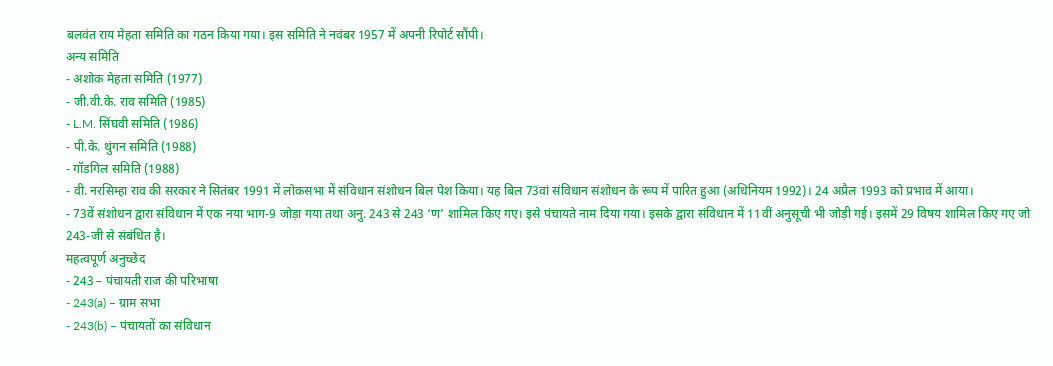बलवंत राय मेहता समिति का गठन किया गया। इस समिति ने नवंबर 1957 में अपनी रिपोर्ट सौंपी।
अन्य समिति
- अशोक मेहता समिति (1977)
- जी.वी.के. राव समिति (1985)
- L.M. सिंघवी समिति (1986)
- पी.के. थुंगन समिति (1988)
- गॉडगिल समिति (1988)
- वी. नरसिम्हा राव की सरकार ने सितंबर 1991 में लोकसभा में संविधान संशोधन बिल पेश किया। यह बिल 73वां संविधान संशोधन के रूप में पारित हुआ (अधिनियम 1992)। 24 अप्रैल 1993 को प्रभाव में आया।
- 73वें संशोधन द्वारा संविधान में एक नया भाग-9 जोड़ा गया तथा अनु. 243 से 243 ‘ण’ शामिल किए गए। इसे पंचायते नाम दिया गया। इसके द्वारा संविधान में 11वीं अनुसूची भी जोड़ी गई। इसमें 29 विषय शामिल किए गए जो 243-जी से संबंधित है।
महत्वपूर्ण अनुच्छेद
- 243 – पंचायती राज की परिभाषा
- 243(a) – ग्राम सभा
- 243(b) – पंचायतों का संविधान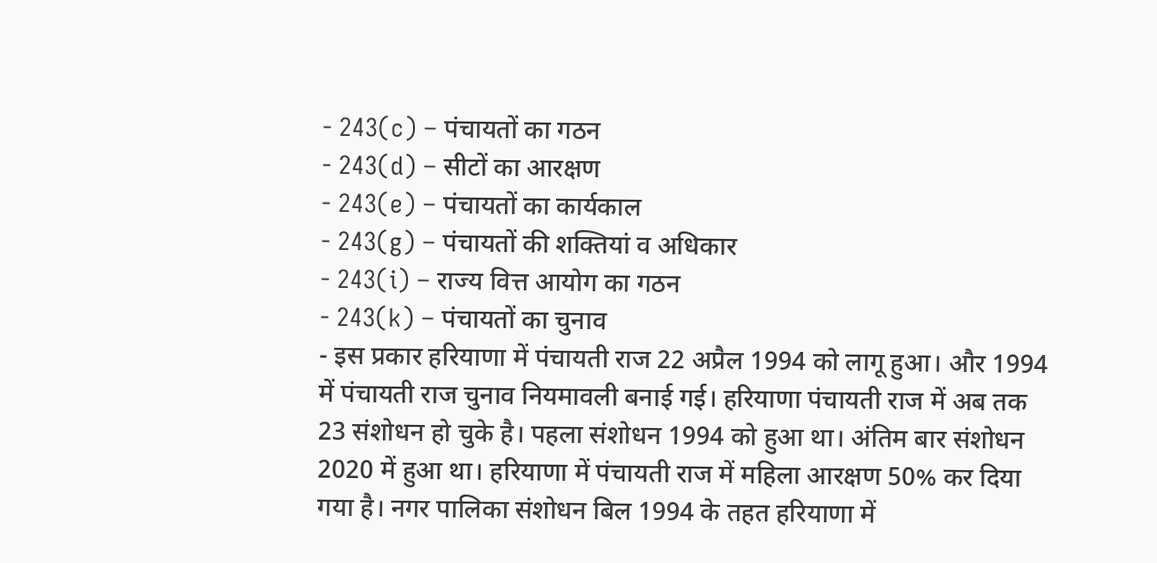- 243(c) – पंचायतों का गठन
- 243(d) – सीटों का आरक्षण
- 243(e) – पंचायतों का कार्यकाल
- 243(g) – पंचायतों की शक्तियां व अधिकार
- 243(i) – राज्य वित्त आयोग का गठन
- 243(k) – पंचायतों का चुनाव
- इस प्रकार हरियाणा में पंचायती राज 22 अप्रैल 1994 को लागू हुआ। और 1994 में पंचायती राज चुनाव नियमावली बनाई गई। हरियाणा पंचायती राज में अब तक 23 संशोधन हो चुके है। पहला संशोधन 1994 को हुआ था। अंतिम बार संशोधन 2020 में हुआ था। हरियाणा में पंचायती राज में महिला आरक्षण 50% कर दिया गया है। नगर पालिका संशोधन बिल 1994 के तहत हरियाणा में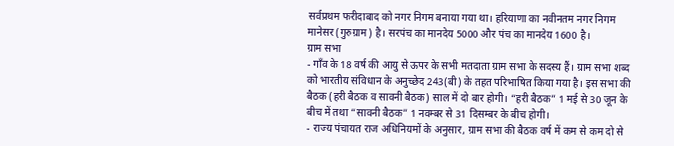सर्वप्रथम फरीदाबाद को नगर निगम बनाया गया था। हरियाणा का नवीनतम नगर निगम मानेसर (गुरुग्राम) है। सरपंच का मानदेय 5000 और पंच का मानदेय 1600 है।
ग्राम सभा
- गाँव के 18 वर्ष की आयु से ऊपर के सभी मतदाता ग्राम सभा के सदस्य हैं। ग्राम सभा शब्द को भारतीय संविधान के अनुच्छेद 243(बी) के तहत परिभाषित किया गया है। इस सभा की बैठक (हरी बैठक व सावनी बैठक) साल में दो बार होगी। “हरी बैठक” 1 मई से 30 जून के बीच में तथा “सावनी बैठक” 1 नवम्बर से 31 दिसम्बर के बीच होगी।
- राज्य पंचायत राज अधिनियमों के अनुसार, ग्राम सभा की बैठक वर्ष में कम से कम दो से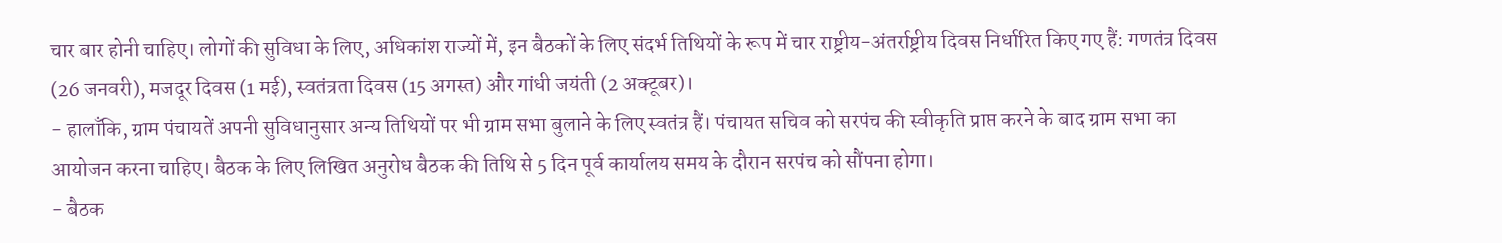चार बार होनी चाहिए। लोगों की सुविधा के लिए, अधिकांश राज्यों में, इन बैठकों के लिए संदर्भ तिथियों के रूप में चार राष्ट्रीय-अंतर्राष्ट्रीय दिवस निर्धारित किए गए हैं: गणतंत्र दिवस (26 जनवरी), मजदूर दिवस (1 मई), स्वतंत्रता दिवस (15 अगस्त) और गांधी जयंती (2 अक्टूबर)।
- हालाँकि, ग्राम पंचायतें अपनी सुविधानुसार अन्य तिथियों पर भी ग्राम सभा बुलाने के लिए स्वतंत्र हैं। पंचायत सचिव को सरपंच की स्वीकृति प्राप्त करने के बाद ग्राम सभा का आयोजन करना चाहिए। बैठक के लिए लिखित अनुरोध बैठक की तिथि से 5 दिन पूर्व कार्यालय समय के दौरान सरपंच को सौंपना होगा।
- बैठक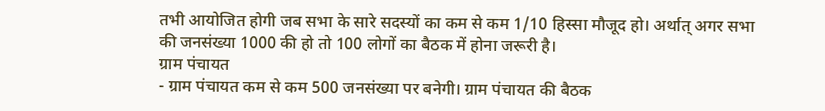तभी आयोजित होगी जब सभा के सारे सदस्यों का कम से कम 1/10 हिस्सा मौजूद हो। अर्थात् अगर सभा की जनसंख्या 1000 की हो तो 100 लोगों का बैठक में होना जरूरी है।
ग्राम पंचायत
- ग्राम पंचायत कम से कम 500 जनसंख्या पर बनेगी। ग्राम पंचायत की बैठक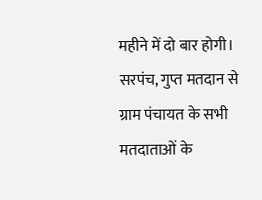महीने में दो बार होगी। सरपंच, गुप्त मतदान से ग्राम पंचायत के सभी मतदाताओं के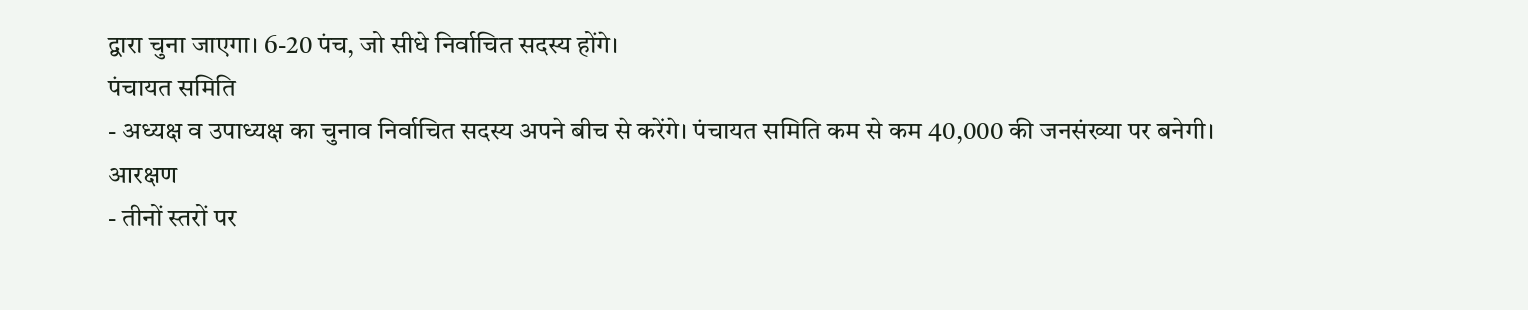द्वारा चुना जाएगा। 6-20 पंच, जो सीधे निर्वाचित सदस्य होंगे।
पंचायत समिति
- अध्यक्ष व उपाध्यक्ष का चुनाव निर्वाचित सदस्य अपने बीच से करेंगे। पंचायत समिति कम से कम 40,000 की जनसंख्या पर बनेगी।
आरक्षण
- तीनों स्तरों पर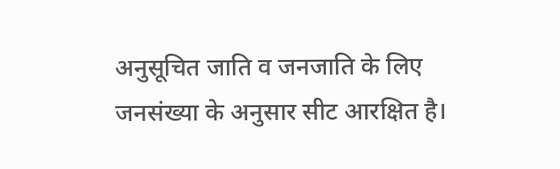अनुसूचित जाति व जनजाति के लिए जनसंख्या के अनुसार सीट आरक्षित है।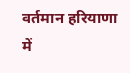वर्तमान हरियाणा में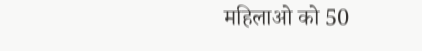महिलाओ को 50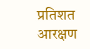प्रतिशत आरक्षण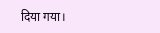दिया गया।